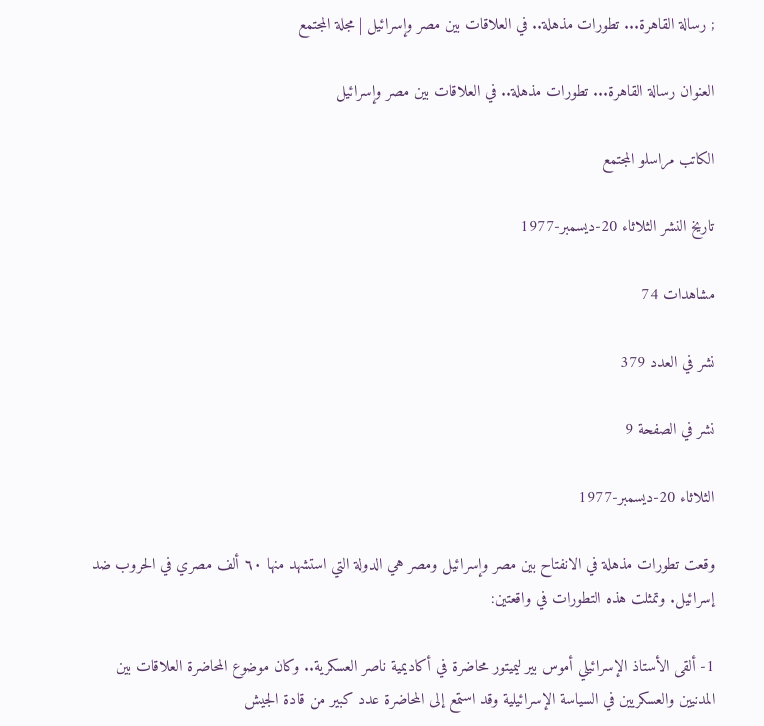; رسالة القاهرة... تطورات مذهلة.. في العلاقات بين مصر وإسرائيل | مجلة المجتمع

العنوان رسالة القاهرة... تطورات مذهلة.. في العلاقات بين مصر وإسرائيل

الكاتب مراسلو المجتمع

تاريخ النشر الثلاثاء 20-ديسمبر-1977

مشاهدات 74

نشر في العدد 379

نشر في الصفحة 9

الثلاثاء 20-ديسمبر-1977

وقعت تطورات مذهلة في الانفتاح بين مصر وإسرائيل ومصر هي الدولة التي استشهد منها ٦٠ ألف مصري في الحروب ضد إسرائيل. وتمثلت هذه التطورات في واقعتين:

1- ألقى الأستاذ الإسرائيلي أموس بير ليميتور محاضرة في أكاديمية ناصر العسكرية.. وكان موضوع المحاضرة العلاقات بين المدنيين والعسكريين في السياسة الإسرائيلية وقد استمع إلى المحاضرة عدد كبير من قادة الجيش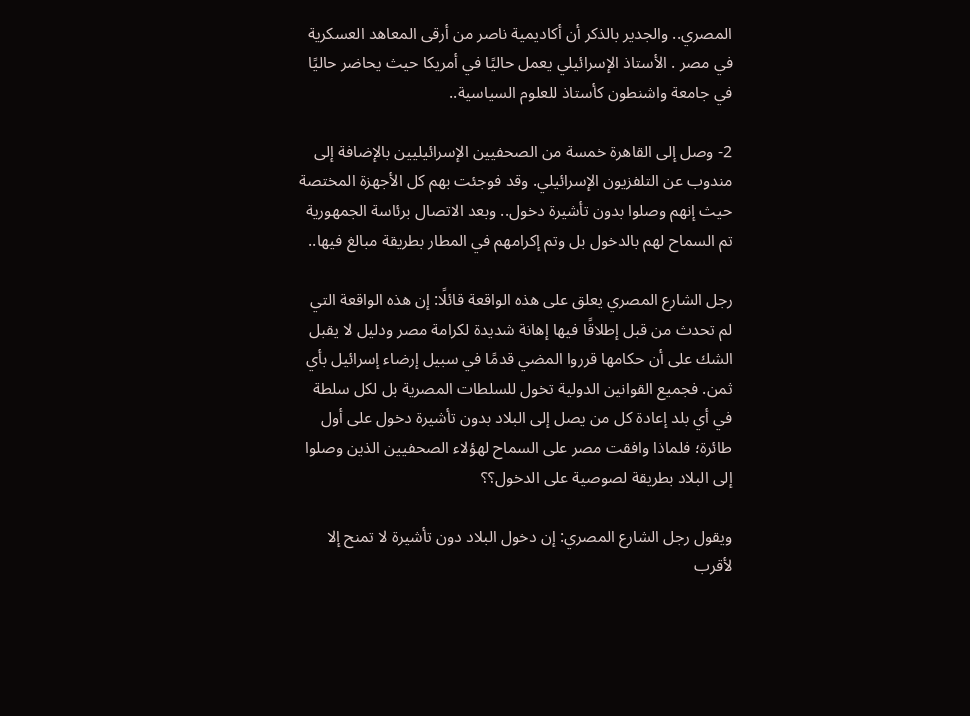المصري.. والجدير بالذكر أن أكاديمية ناصر من أرقى المعاهد العسكرية في مصر . الأستاذ الإسرائيلي يعمل حاليًا في أمريكا حيث يحاضر حاليًا في جامعة واشنطون كأستاذ للعلوم السياسية..

2- وصل إلى القاهرة خمسة من الصحفيين الإسرائيليين بالإضافة إلى مندوب عن التلفزيون الإسرائيلي. وقد فوجئت بهم كل الأجهزة المختصة حيث إنهم وصلوا بدون تأشيرة دخول.. وبعد الاتصال برئاسة الجمهورية تم السماح لهم بالدخول بل وتم إكرامهم في المطار بطريقة مبالغ فيها..

رجل الشارع المصري يعلق على هذه الواقعة قائلًا: إن هذه الواقعة التي لم تحدث من قبل إطلاقًا فيها إهانة شديدة لكرامة مصر ودليل لا يقبل الشك على أن حكامها قرروا المضي قدمًا في سبيل إرضاء إسرائيل بأي ثمن. فجميع القوانين الدولية تخول للسلطات المصرية بل لكل سلطة في أي بلد إعادة كل من يصل إلى البلاد بدون تأشيرة دخول على أول طائرة؛ فلماذا وافقت مصر على السماح لهؤلاء الصحفيين الذين وصلوا إلى البلاد بطريقة لصوصية على الدخول؟؟

ويقول رجل الشارع المصري: إن دخول البلاد دون تأشيرة لا تمنح إلا لأقرب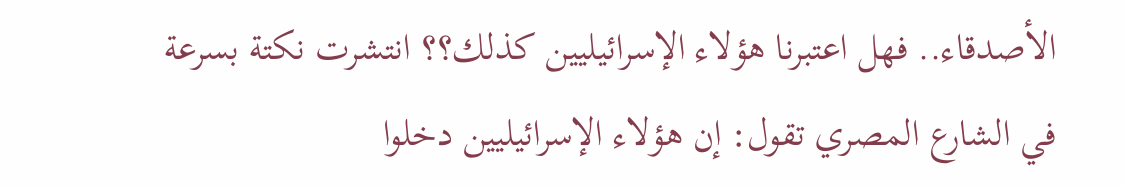الأصدقاء.. فهل اعتبرنا هؤلاء الإسرائيليين كذلك؟؟ انتشرت نكتة بسرعة في الشارع المصري تقول: إن هؤلاء الإسرائيليين دخلوا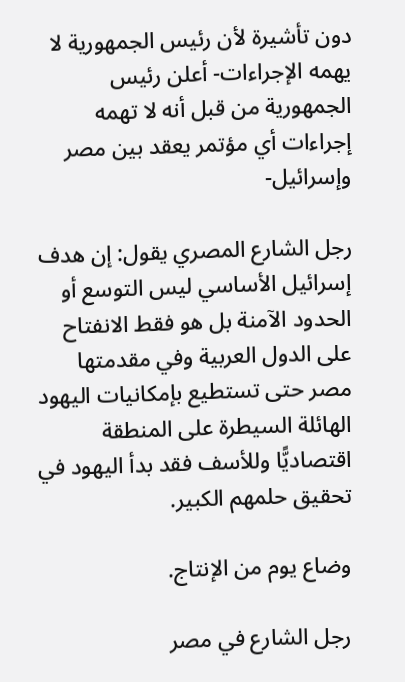دون تأشيرة لأن رئيس الجمهورية لا يهمه الإجراءات- أعلن رئيس الجمهورية من قبل أنه لا تهمه إجراءات أي مؤتمر يعقد بين مصر وإسرائيل-

رجل الشارع المصري يقول: إن هدف إسرائيل الأساسي ليس التوسع أو الحدود الآمنة بل هو فقط الانفتاح على الدول العربية وفي مقدمتها مصر حتى تستطيع بإمكانيات اليهود الهائلة السيطرة على المنطقة اقتصاديًّا وللأسف فقد بدأ اليهود في تحقيق حلمهم الكبير.

وضاع يوم من الإنتاج.

رجل الشارع في مصر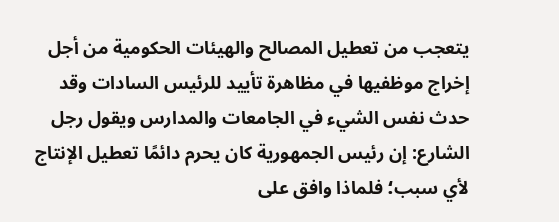يتعجب من تعطيل المصالح والهيئات الحكومية من أجل إخراج موظفيها في مظاهرة تأييد للرئيس السادات وقد حدث نفس الشيء في الجامعات والمدارس ويقول رجل الشارع: إن رئيس الجمهورية كان يحرم دائمًا تعطيل الإنتاج لأي سبب؛ فلماذا وافق على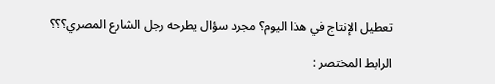تعطيل الإنتاج في هذا اليوم؟ مجرد سؤال يطرحه رجل الشارع المصري؟؟؟

الرابط المختصر :